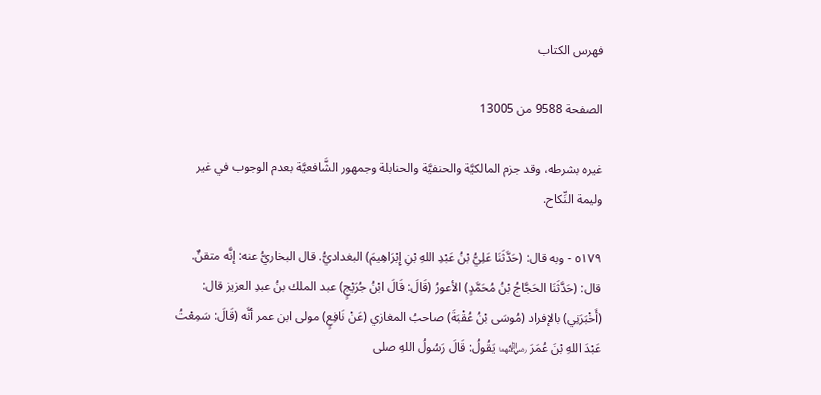فهرس الكتاب

الصفحة 9588 من 13005

غيره بشرطه، وقد جزم المالكيَّة والحنفيَّة والحنابلة وجمهور الشَّافعيَّة بعدم الوجوب في غير وليمة النِّكاح.

٥١٧٩ - وبه قال: (حَدَّثَنَا عَلِيُّ بْنُ عَبْدِ اللهِ بْنِ إِبْرَاهِيمَ) البغداديُّ. قال البخاريُّ عنه: إنَّه متقنٌ. قال: (حَدَّثَنَا الحَجَّاجُ بْنُ مُحَمَّدٍ) الأعورُ (قَالَ: قَالَ ابْنُ جُرَيْجٍ) عبد الملك بنُ عبدِ العزيز قال: (أَخْبَرَنِي) بالإفراد (مُوسَى بْنُ عُقْبَةَ) صاحبُ المغازي (عَنْ نَافِعٍ) مولى ابن عمر أنَّه (قَالَ: سَمِعْتُ عَبْدَ اللهِ بْنَ عُمَرَ ﵄ يَقُولُ: قَالَ رَسُولُ اللهِ صلى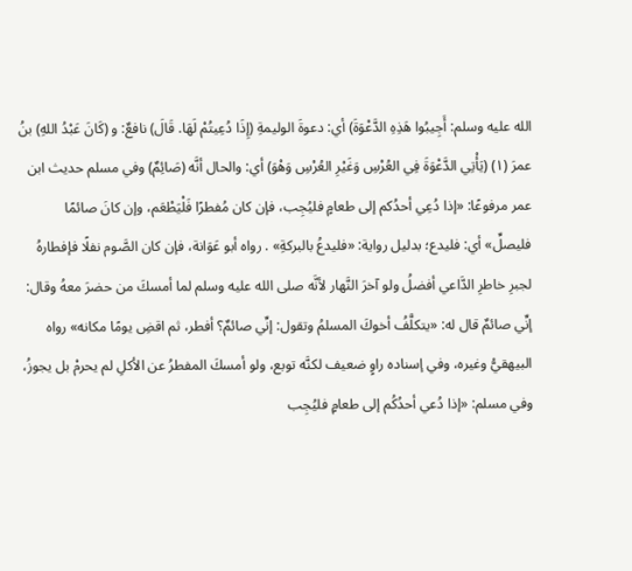الله عليه وسلم: أَجِيبُوا هَذِهِ الدَّعْوَةَ) أي: دعوةَ الوليمةِ (إِذَا دُعِيتُمْ لَهَا. قَالَ) نافعٌ: و (كَانَ عَبْدُ اللهِ) بنُ عمرَ (١) (يَأْتِي الدَّعْوَةَ فِي العُرْسِ وَغَيْرِ العُرْسِ وَهْوَ) أي: والحال أنَّه (صَائِمٌ) وفي مسلم حديث ابن عمر مرفوعًا: «إذا دُعِي أحدُكم إلى طعامٍ فليُجِب، فإن كان مُفطرًا فَلْيَطْعَم، وإن كانَ صائمًا فليصلِّ» أي: فليدع؛ بدليل رواية: «فليدعُ بالبركةِ» . رواه أبو عَوَانة، فإن كان الصَّوم نفلًا فإفطارهُ لجبرِ خاطرِ الدَّاعي أفضلُ ولو آخرَ النَّهار لأنَّه صلى الله عليه وسلم لما أمسكَ من حضرَ معهُ وقال: إنِّي صائمٌ قال له: «يتكلَّفُ أخوكَ المسلمُ وتقول: إنِّي صائمٌ؟ أفطر، ثم اقضِ يومًا مكانه» رواه البيهقيُّ وغيره، وفي إسناده راوٍ ضعيف لكنَّه توبع، ولو أمسكَ المفطرُ عن الأكلِ لم يحرمْ بل يجوزُ، وفي مسلم: «إذا دُعي أحدُكُم إلى طعامٍ فليُجِب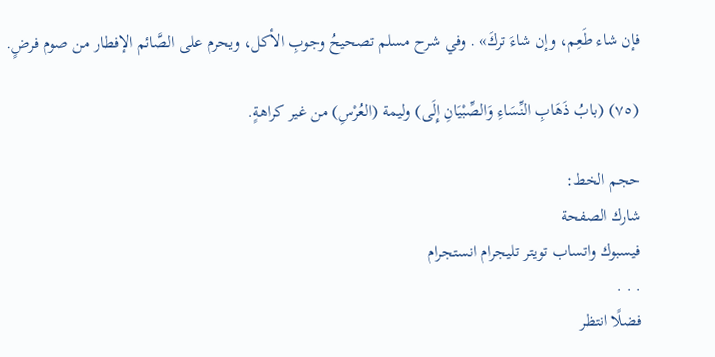فإن شاء طَعِم، وإن شاءَ تركَ» . وفي شرح مسلم تصحيحُ وجوبِ الأكل، ويحرم على الصَّائم الإفطار من صوم فرضٍ.

(٧٥) (بابُ ذَهَابِ النِّسَاءِ وَالصِّبْيَانِ إِلَى) وليمة (العُرْسِ) من غير كراهةٍ.

حجم الخط:
شارك الصفحة
فيسبوك واتساب تويتر تليجرام انستجرام
. . .
فضلًا انتظر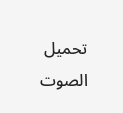تحميل الصوت